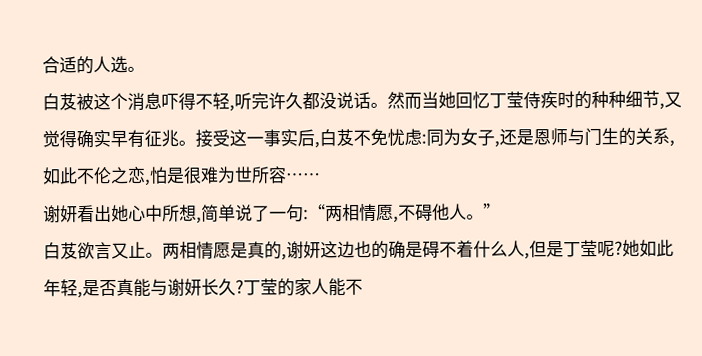合适的人选。
白芨被这个消息吓得不轻,听完许久都没说话。然而当她回忆丁莹侍疾时的种种细节,又觉得确实早有征兆。接受这一事实后,白芨不免忧虑:同为女子,还是恩师与门生的关系,如此不伦之恋,怕是很难为世所容……
谢妍看出她心中所想,简单说了一句:“两相情愿,不碍他人。”
白芨欲言又止。两相情愿是真的,谢妍这边也的确是碍不着什么人,但是丁莹呢?她如此年轻,是否真能与谢妍长久?丁莹的家人能不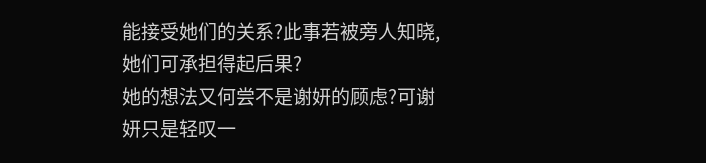能接受她们的关系?此事若被旁人知晓,她们可承担得起后果?
她的想法又何尝不是谢妍的顾虑?可谢妍只是轻叹一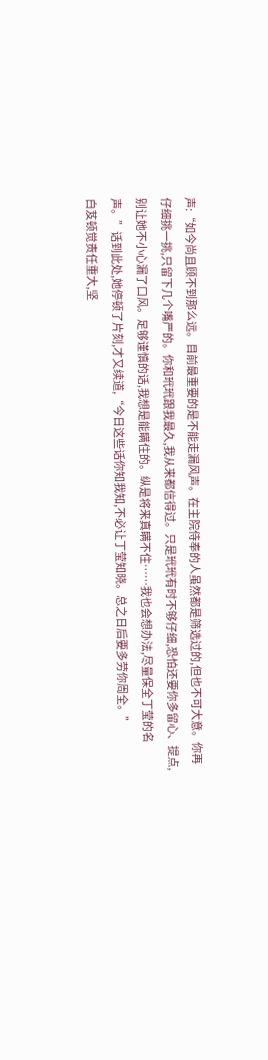声:“如今尚且顾不到那么远。目前最重要的是不能走漏风声。在主院侍奉的人虽然都是筛选过的,但也不可大意。你再仔细挑一挑,只留下几个嘴严的。你和玳玳跟我最久,我从来都信得过。只是玳玳有时不够仔细,恐怕还要你多留心、提点,别让她不小心漏了口风。足够谨慎的话,我想是能瞒住的。纵是将来真瞒不住……我也会想办法,尽量保全丁莹的名声。”话到此处,她停顿了片刻,才又续道,“今日这些话你知我知,不必让丁莹知晓。总之日后要多劳你周全。”
白芨顿觉责任重大,坚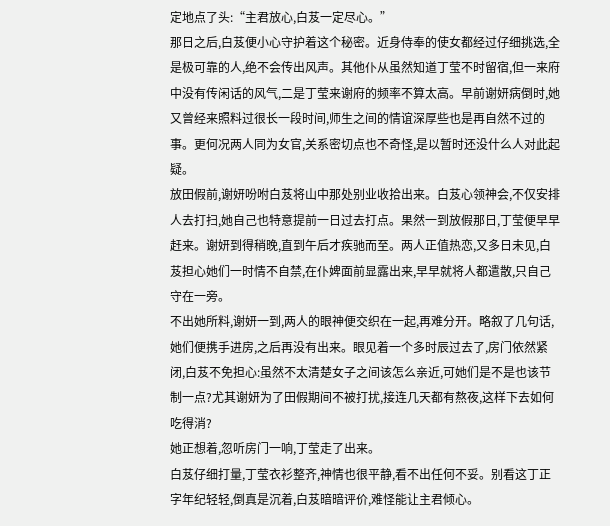定地点了头:“主君放心,白芨一定尽心。”
那日之后,白芨便小心守护着这个秘密。近身侍奉的使女都经过仔细挑选,全是极可靠的人,绝不会传出风声。其他仆从虽然知道丁莹不时留宿,但一来府中没有传闲话的风气,二是丁莹来谢府的频率不算太高。早前谢妍病倒时,她又曾经来照料过很长一段时间,师生之间的情谊深厚些也是再自然不过的事。更何况两人同为女官,关系密切点也不奇怪,是以暂时还没什么人对此起疑。
放田假前,谢妍吩咐白芨将山中那处别业收拾出来。白芨心领神会,不仅安排人去打扫,她自己也特意提前一日过去打点。果然一到放假那日,丁莹便早早赶来。谢妍到得稍晚,直到午后才疾驰而至。两人正值热恋,又多日未见,白芨担心她们一时情不自禁,在仆婢面前显露出来,早早就将人都遣散,只自己守在一旁。
不出她所料,谢妍一到,两人的眼神便交织在一起,再难分开。略叙了几句话,她们便携手进房,之后再没有出来。眼见着一个多时辰过去了,房门依然紧闭,白芨不免担心:虽然不太清楚女子之间该怎么亲近,可她们是不是也该节制一点?尤其谢妍为了田假期间不被打扰,接连几天都有熬夜,这样下去如何吃得消?
她正想着,忽听房门一响,丁莹走了出来。
白芨仔细打量,丁莹衣衫整齐,神情也很平静,看不出任何不妥。别看这丁正字年纪轻轻,倒真是沉着,白芨暗暗评价,难怪能让主君倾心。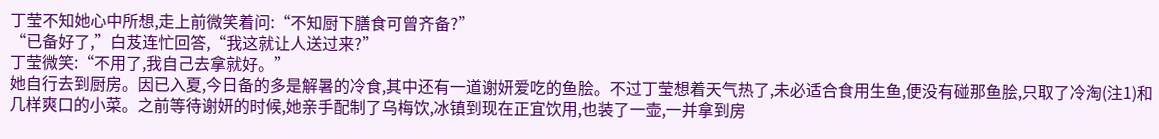丁莹不知她心中所想,走上前微笑着问:“不知厨下膳食可曾齐备?”
“已备好了,”白芨连忙回答,“我这就让人送过来?”
丁莹微笑:“不用了,我自己去拿就好。”
她自行去到厨房。因已入夏,今日备的多是解暑的冷食,其中还有一道谢妍爱吃的鱼脍。不过丁莹想着天气热了,未必适合食用生鱼,便没有碰那鱼脍,只取了冷淘(注1)和几样爽口的小菜。之前等待谢妍的时候,她亲手配制了乌梅饮,冰镇到现在正宜饮用,也装了一壶,一并拿到房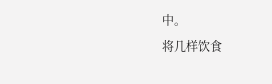中。
将几样饮食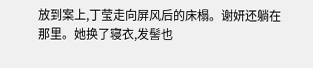放到案上,丁莹走向屏风后的床榻。谢妍还躺在那里。她换了寝衣,发髻也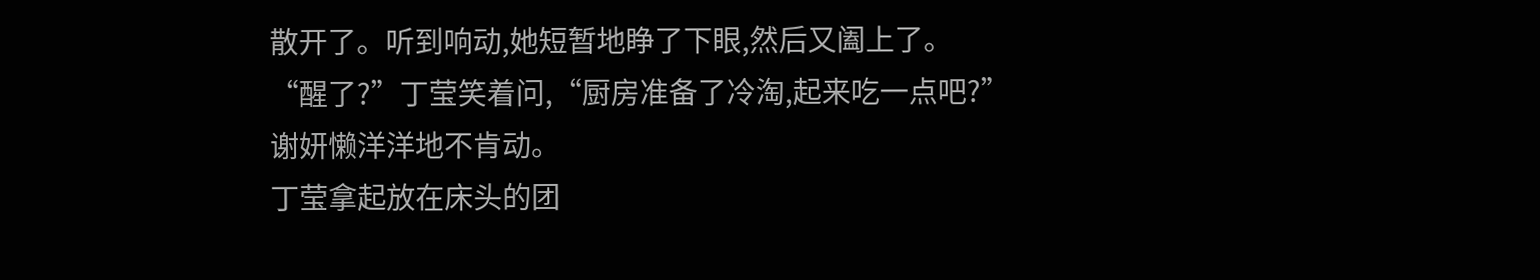散开了。听到响动,她短暂地睁了下眼,然后又阖上了。
“醒了?”丁莹笑着问,“厨房准备了冷淘,起来吃一点吧?”
谢妍懒洋洋地不肯动。
丁莹拿起放在床头的团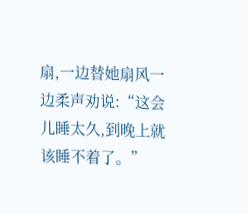扇,一边替她扇风一边柔声劝说:“这会儿睡太久,到晚上就该睡不着了。”